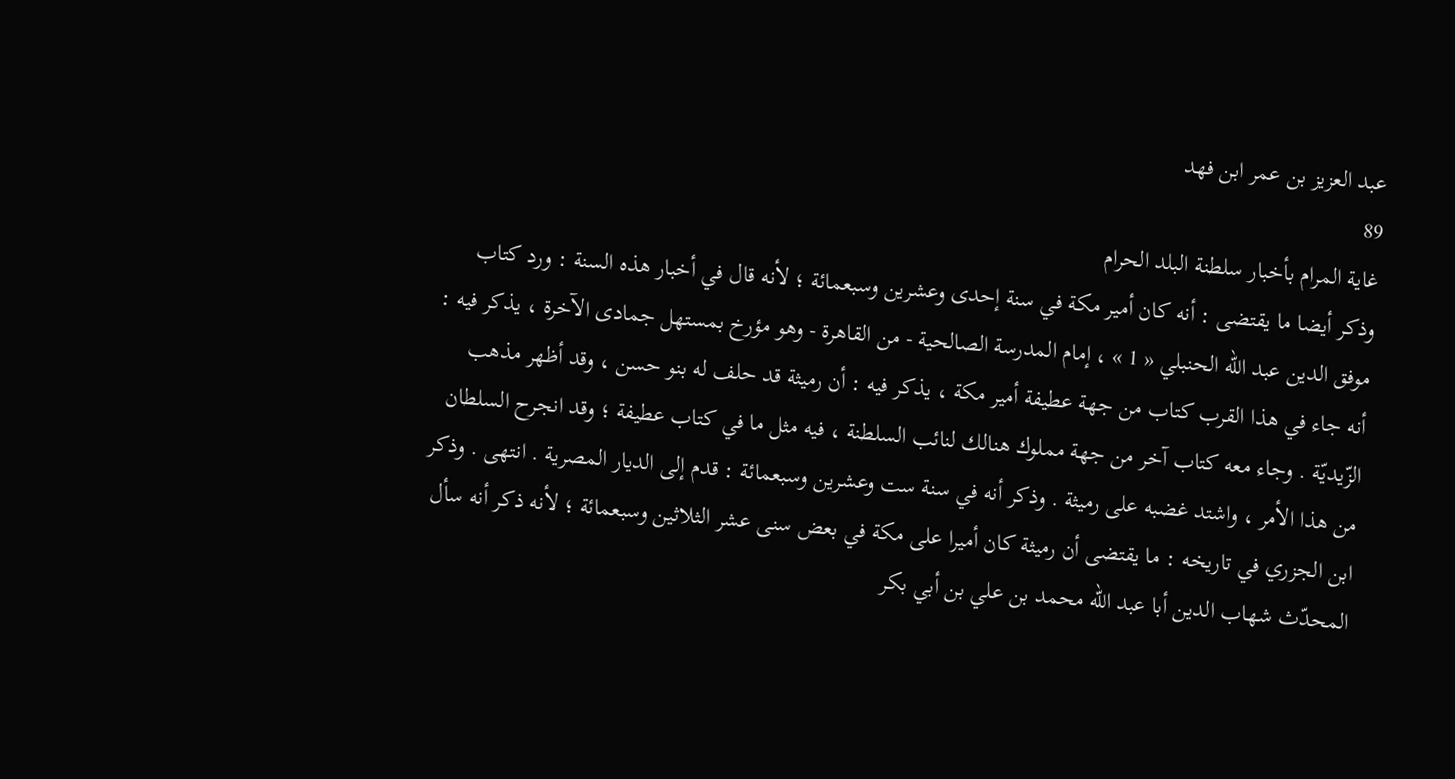عبد العزيز بن عمر ابن فهد
89
غاية المرام بأخبار سلطنة البلد الحرام
وذكر أيضا ما يقتضى : أنه كان أمير مكة في سنة إحدى وعشرين وسبعمائة ؛ لأنه قال في أخبار هذه السنة : ورد كتاب موفق الدين عبد اللّه الحنبلي « 1 » ، إمام المدرسة الصالحية - من القاهرة - وهو مؤرخ بمستهل جمادى الآخرة ، يذكر فيه : أنه جاء في هذا القرب كتاب من جهة عطيفة أمير مكة ، يذكر فيه : أن رميثة قد حلف له بنو حسن ، وقد أظهر مذهب الزّيديّة . وجاء معه كتاب آخر من جهة مملوك هنالك لنائب السلطنة ، فيه مثل ما في كتاب عطيفة ؛ وقد انجرح السلطان من هذا الأمر ، واشتد غضبه على رميثة . وذكر أنه في سنة ست وعشرين وسبعمائة : قدم إلى الديار المصرية . انتهى . وذكر ابن الجزري في تاريخه : ما يقتضى أن رميثة كان أميرا على مكة في بعض سنى عشر الثلاثين وسبعمائة ؛ لأنه ذكر أنه سأل المحدّث شهاب الدين أبا عبد اللّه محمد بن علي بن أبي بكر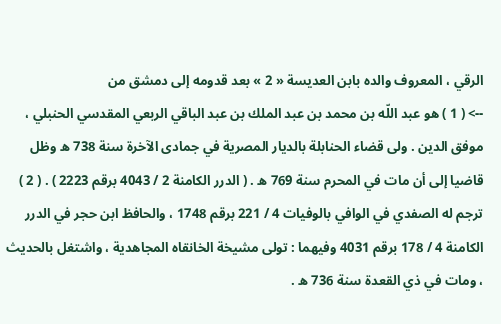الرقي ، المعروف والده بابن العديسة « 2 » بعد قدومه إلى دمشق من
--> ( 1 ) هو عبد اللّه بن محمد بن عبد الملك بن عبد الباقي الربعي المقدسي الحنبلي ، موفق الدين . ولى قضاء الحنابلة بالديار المصرية في جمادى الآخرة سنة 738 ه وظل قاضيا إلى أن مات في المحرم سنة 769 ه . ( الدرر الكامنة 2 / 4043 برقم 2223 ) . ( 2 ) ترجم له الصفدي في الوافي بالوفيات 4 / 221 برقم 1748 ، والحافظ ابن حجر في الدرر الكامنة 4 / 178 برقم 4031 وفيهما : تولى مشيخة الخانقاه المجاهدية ، واشتغل بالحديث ، ومات في ذي القعدة سنة 736 ه .